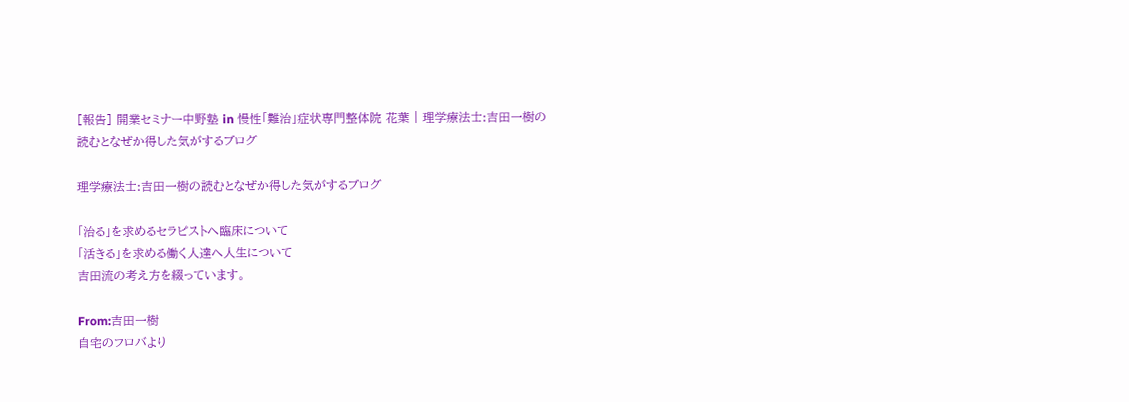[報告] 開業セミナー中野塾 in 慢性「難治」症状専門整体院 花葉 | 理学療法士:吉田一樹の読むとなぜか得した気がするブログ

理学療法士:吉田一樹の読むとなぜか得した気がするブログ

「治る」を求めるセラピストへ臨床について
「活きる」を求める働く人達へ人生について
吉田流の考え方を綴っています。

From:吉田一樹
自宅のフロバより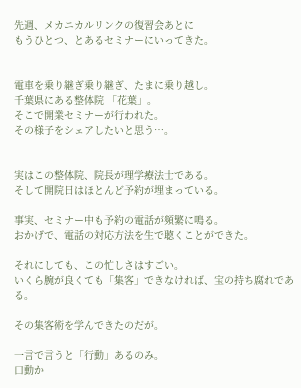先週、メカニカルリンクの復習会あとに
もうひとつ、とあるセミナーにいってきた。


電車を乗り継ぎ乗り継ぎ、たまに乗り越し。
千葉県にある整体院 「花葉」。
そこで開業セミナーが行われた。
その様子をシェアしたいと思う…。


実はこの整体院、院長が理学療法士である。
そして開院日はほとんど予約が埋まっている。

事実、セミナー中も予約の電話が頻繁に鳴る。
おかげで、電話の対応方法を生で聴くことができた。

それにしても、この忙しさはすごい。
いくら腕が良くても「集客」できなければ、宝の持ち腐れである。

その集客術を学んできたのだが。

一言で言うと「行動」あるのみ。
口動か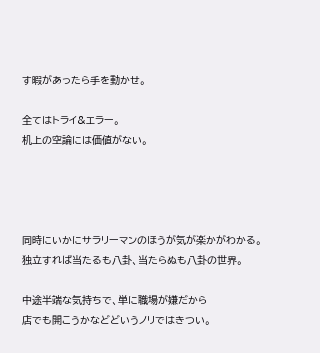す暇があったら手を動かせ。

全てはトライ&エラー。
机上の空論には価値がない。




同時にいかにサラリーマンのほうが気が楽かがわかる。
独立すれば当たるも八卦、当たらぬも八卦の世界。

中途半端な気持ちで、単に職場が嫌だから
店でも開こうかなどどいうノリではきつい。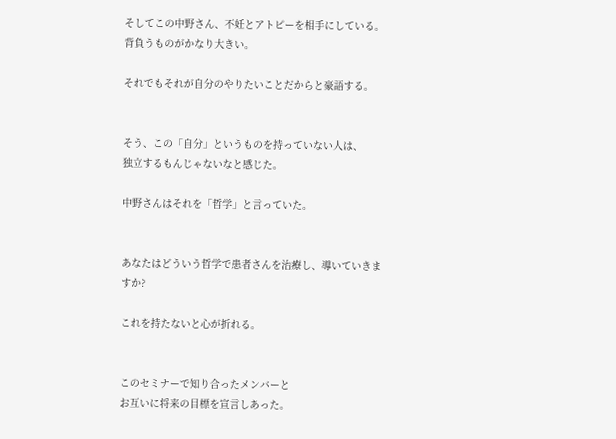そしてこの中野さん、不妊とアトピーを相手にしている。
背負うものがかなり大きい。

それでもそれが自分のやりたいことだからと豪語する。


そう、この「自分」というものを持っていない人は、
独立するもんじゃないなと感じた。

中野さんはそれを「哲学」と言っていた。


あなたはどういう哲学で患者さんを治療し、導いていきますか?

これを持たないと心が折れる。


このセミナーで知り合ったメンバーと
お互いに将来の目標を宣言しあった。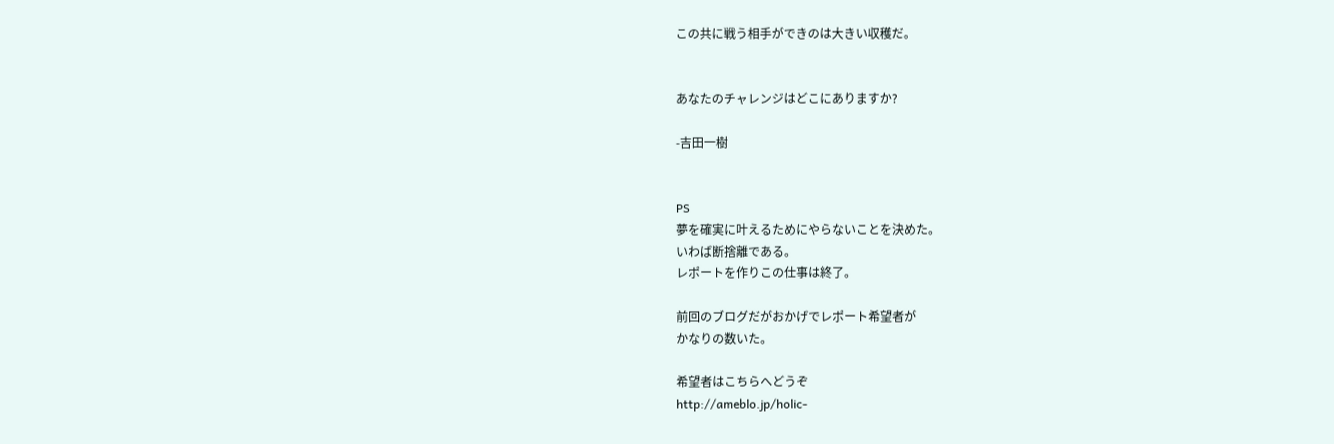この共に戦う相手ができのは大きい収穫だ。


あなたのチャレンジはどこにありますか?

-吉田一樹


PS
夢を確実に叶えるためにやらないことを決めた。
いわば断捨離である。
レポートを作りこの仕事は終了。

前回のブログだがおかげでレポート希望者が
かなりの数いた。

希望者はこちらへどうぞ
http://ameblo.jp/holic-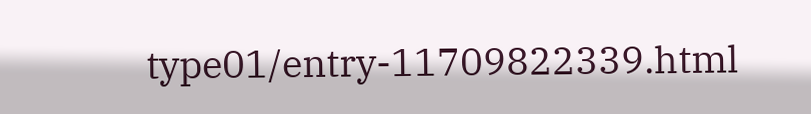type01/entry-11709822339.html